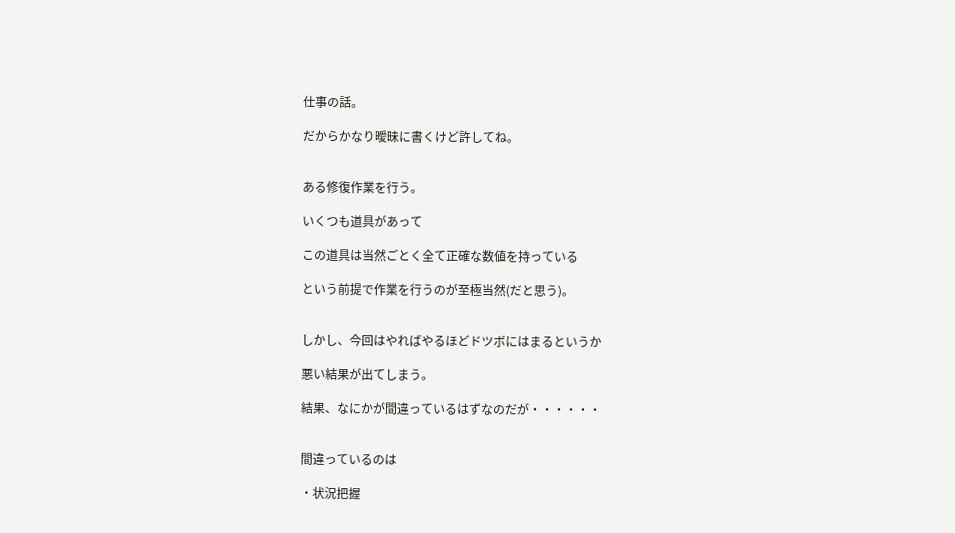仕事の話。

だからかなり曖昧に書くけど許してね。


ある修復作業を行う。

いくつも道具があって

この道具は当然ごとく全て正確な数値を持っている

という前提で作業を行うのが至極当然(だと思う)。


しかし、今回はやればやるほどドツボにはまるというか

悪い結果が出てしまう。

結果、なにかが間違っているはずなのだが・・・・・・


間違っているのは

・状況把握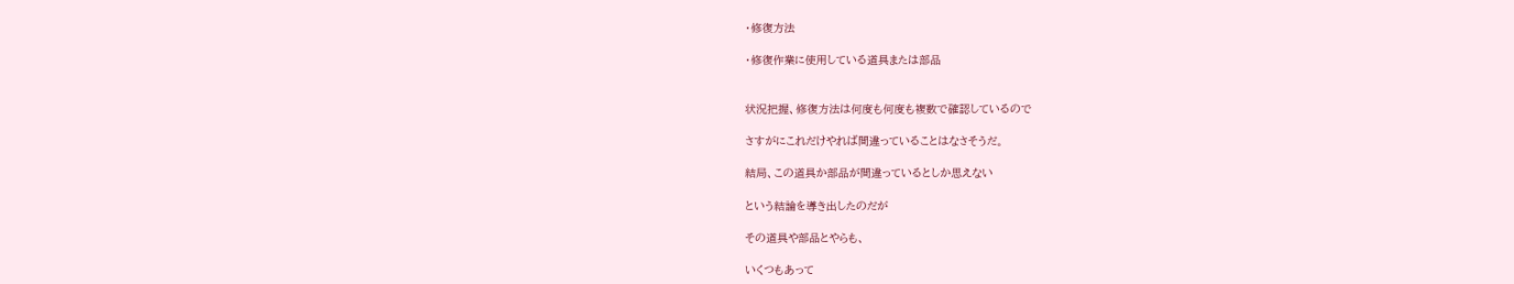・修復方法

・修復作業に使用している道具または部品


状況把握、修復方法は何度も何度も複数で確認しているので

さすがにこれだけやれば間違っていることはなさそうだ。

結局、この道具か部品が間違っているとしか思えない

という結論を導き出したのだが

その道具や部品とやらも、

いくつもあって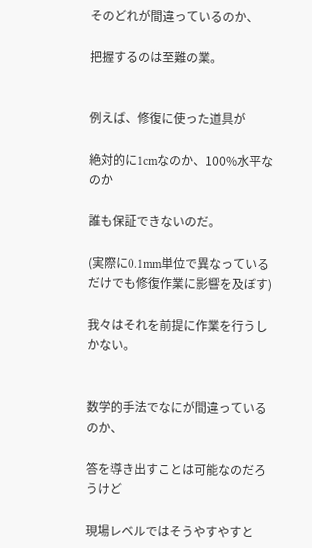そのどれが間違っているのか、

把握するのは至難の業。


例えば、修復に使った道具が

絶対的に1cmなのか、100%水平なのか

誰も保証できないのだ。

(実際に0.1mm単位で異なっているだけでも修復作業に影響を及ぼす)

我々はそれを前提に作業を行うしかない。


数学的手法でなにが間違っているのか、

答を導き出すことは可能なのだろうけど

現場レベルではそうやすやすと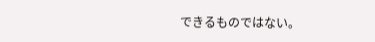できるものではない。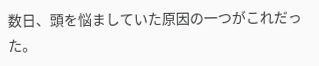数日、頭を悩ましていた原因の一つがこれだった。